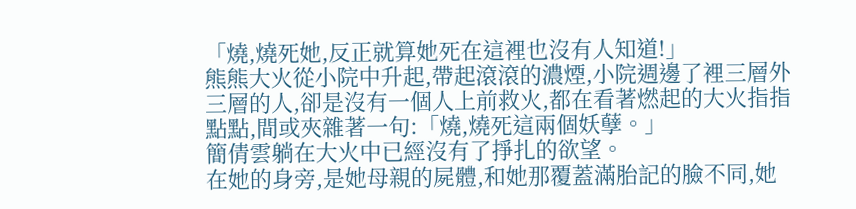「燒,燒死她,反正就算她死在這裡也沒有人知道!」
熊熊大火從小院中升起,帶起滾滾的濃煙,小院週邊了裡三層外三層的人,卻是沒有一個人上前救火,都在看著燃起的大火指指點點,間或夾雜著一句:「燒,燒死這兩個妖孽。」
簡倩雲躺在大火中已經沒有了掙扎的欲望。
在她的身旁,是她母親的屍體,和她那覆蓋滿胎記的臉不同,她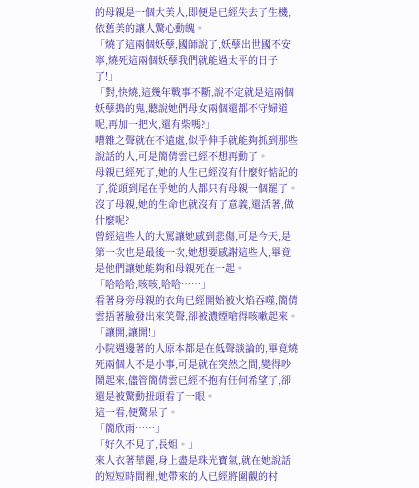的母親是一個大美人,即便是已經失去了生機,依舊美的讓人驚心動魄。
「燒了這兩個妖孽,國師說了,妖孽出世國不安寧,燒死這兩個妖孽我們就能過太平的日子了!」
「對,快燒,這幾年戰事不斷,說不定就是這兩個妖孽搗的鬼,聽說她們母女兩個還都不守婦道呢,再加一把火,還有柴嗎?」
嘈雜之聲就在不遠處,似乎伸手就能夠抓到那些說話的人,可是簡倩雲已經不想再動了。
母親已經死了,她的人生已經沒有什麼好惦記的了,從頭到尾在乎她的人都只有母親一個罷了。沒了母親,她的生命也就沒有了意義,還活著,做什麼呢?
曾經這些人的大罵讓她感到悲傷,可是今天,是第一次也是最後一次,她想要感謝這些人,畢竟是他們讓她能夠和母親死在一起。
「哈哈哈,咳咳,哈哈……」
看著身旁母親的衣角已經開始被火焰吞噬,簡倩雲捂著臉發出來笑聲,卻被濃煙嗆得咳嗽起來。
「讓開,讓開!」
小院週邊著的人原本都是在低聲談論的,畢竟燒死兩個人不是小事,可是就在突然之間,變得吵鬧起來,儘管簡倩雲已經不抱有任何希望了,卻還是被驚動扭頭看了一眼。
這一看,便驚呆了。
「簡欣雨……」
「好久不見了,長姐。」
來人衣著華麗,身上盡是珠光寶氣,就在她說話的短短時間裡,她帶來的人已經將圍觀的村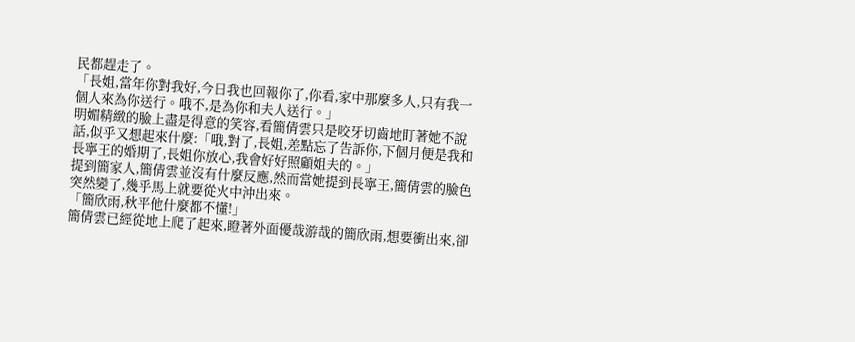民都趕走了。
「長姐,當年你對我好,今日我也回報你了,你看,家中那麼多人,只有我一個人來為你送行。哦不,是為你和夫人送行。」
明媚精緻的臉上盡是得意的笑容,看簡倩雲只是咬牙切齒地盯著她不說話,似乎又想起來什麼:「哦,對了,長姐,差點忘了告訴你,下個月便是我和長寧王的婚期了,長姐你放心,我會好好照顧姐夫的。」
提到簡家人,簡倩雲並沒有什麼反應,然而當她提到長寧王,簡倩雲的臉色突然變了,幾乎馬上就要從火中沖出來。
「簡欣雨,秋平他什麼都不懂!」
簡倩雲已經從地上爬了起來,瞪著外面優哉游哉的簡欣雨,想要衝出來,卻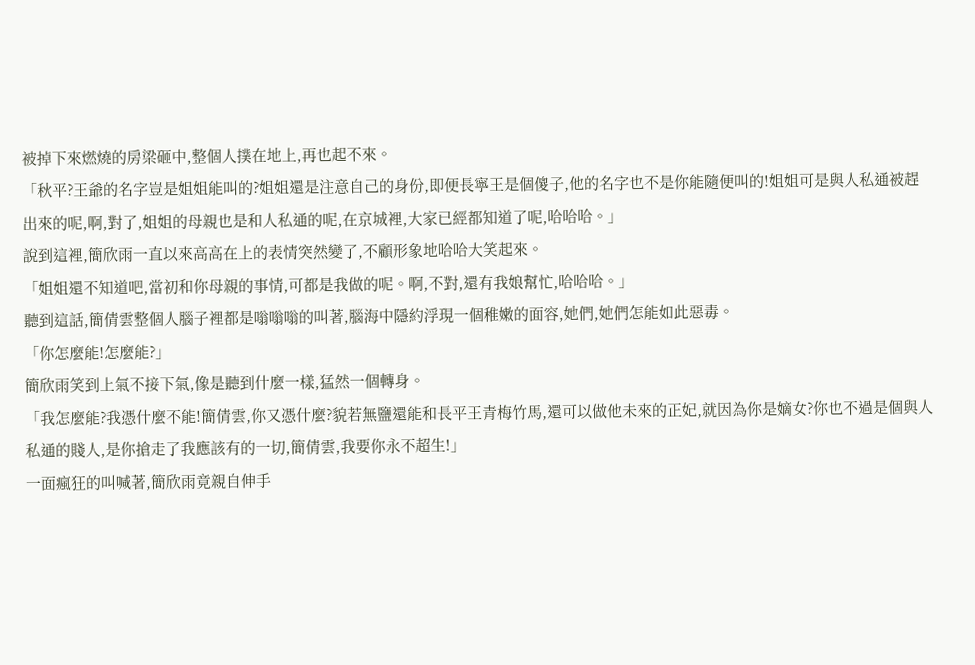被掉下來燃燒的房梁砸中,整個人撲在地上,再也起不來。
「秋平?王爺的名字豈是姐姐能叫的?姐姐還是注意自己的身份,即便長寧王是個傻子,他的名字也不是你能隨便叫的!姐姐可是與人私通被趕出來的呢,啊,對了,姐姐的母親也是和人私通的呢,在京城裡,大家已經都知道了呢,哈哈哈。」
說到這裡,簡欣雨一直以來高高在上的表情突然變了,不顧形象地哈哈大笑起來。
「姐姐還不知道吧,當初和你母親的事情,可都是我做的呢。啊,不對,還有我娘幫忙,哈哈哈。」
聽到這話,簡倩雲整個人腦子裡都是嗡嗡嗡的叫著,腦海中隱約浮現一個稚嫩的面容,她們,她們怎能如此惡毒。
「你怎麼能!怎麼能?」
簡欣雨笑到上氣不接下氣,像是聽到什麼一樣,猛然一個轉身。
「我怎麼能?我憑什麼不能!簡倩雲,你又憑什麼?貌若無鹽還能和長平王青梅竹馬,還可以做他未來的正妃,就因為你是嫡女?你也不過是個與人私通的賤人,是你搶走了我應該有的一切,簡倩雲,我要你永不超生!」
一面瘋狂的叫喊著,簡欣雨竟親自伸手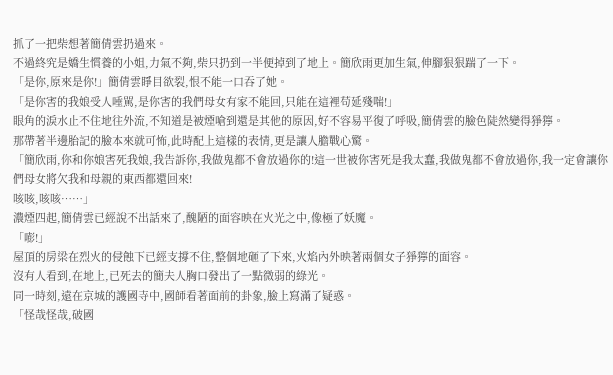抓了一把柴想著簡倩雲扔過來。
不過終究是嬌生慣養的小姐,力氣不夠,柴只扔到一半便掉到了地上。簡欣雨更加生氣,伸腳狠狠踹了一下。
「是你,原來是你!」簡倩雲睜目欲裂,恨不能一口吞了她。
「是你害的我娘受人唾駡,是你害的我們母女有家不能回,只能在這裡苟延殘喘!」
眼角的淚水止不住地往外流,不知道是被煙嗆到還是其他的原因,好不容易平復了呼吸,簡倩雲的臉色陡然變得猙獰。
那帶著半邊胎記的臉本來就可怖,此時配上這樣的表情,更是讓人膽戰心驚。
「簡欣雨,你和你娘害死我娘,我告訴你,我做鬼都不會放過你的!這一世被你害死是我太蠢,我做鬼都不會放過你,我一定會讓你們母女將欠我和母親的東西都還回來!
咳咳,咳咳……」
濃煙四起,簡倩雲已經說不出話來了,醜陋的面容映在火光之中,像極了妖魔。
「嘭!」
屋頂的房梁在烈火的侵蝕下已經支撐不住,整個地砸了下來,火焰內外映著兩個女子猙獰的面容。
沒有人看到,在地上,已死去的簡夫人胸口發出了一點微弱的綠光。
同一時刻,遠在京城的護國寺中,國師看著面前的卦象,臉上寫滿了疑惑。
「怪哉怪哉,破國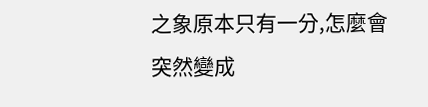之象原本只有一分,怎麼會突然變成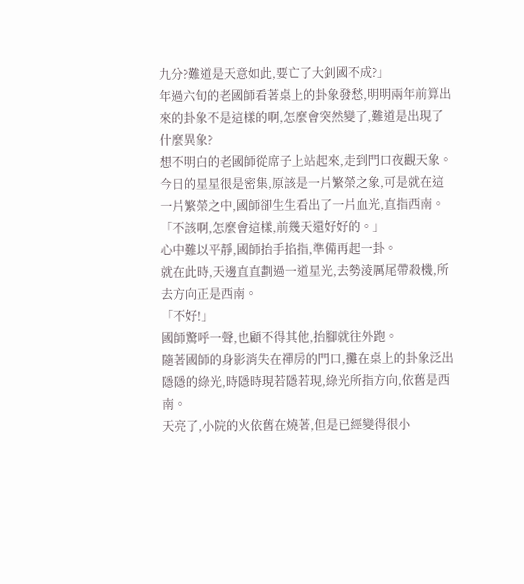九分?難道是天意如此,要亡了大釗國不成?」
年過六旬的老國師看著桌上的卦象發愁,明明兩年前算出來的卦象不是這樣的啊,怎麼會突然變了,難道是出現了什麼異象?
想不明白的老國師從席子上站起來,走到門口夜觀天象。
今日的星星很是密集,原該是一片繁榮之象,可是就在這一片繁榮之中,國師卻生生看出了一片血光,直指西南。
「不該啊,怎麼會這樣,前幾天還好好的。」
心中難以平靜,國師抬手掐指,準備再起一卦。
就在此時,天邊直直劃過一道星光,去勢淩厲尾帶殺機,所去方向正是西南。
「不好!」
國師驚呼一聲,也顧不得其他,抬腳就往外跑。
隨著國師的身影消失在禪房的門口,攤在桌上的卦象泛出隱隱的綠光,時隱時現若隱若現,綠光所指方向,依舊是西南。
天亮了,小院的火依舊在燒著,但是已經變得很小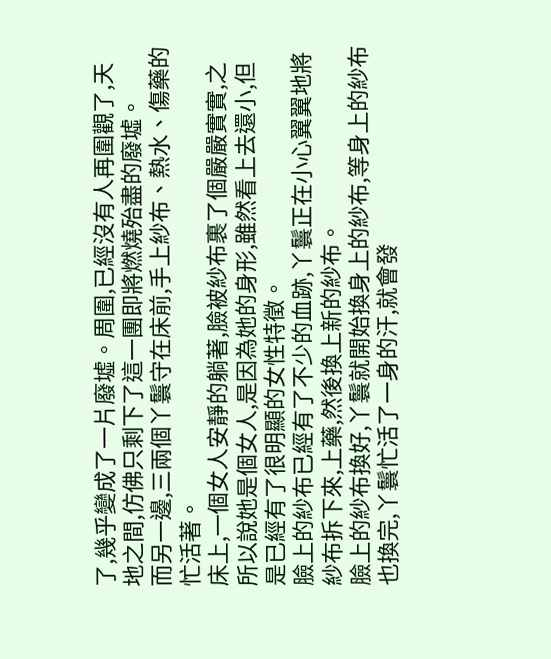了,幾乎變成了一片廢墟。周圍,已經沒有人再圍觀了,天地之間,仿佛只剩下了這一團即將燃燒殆盡的廢墟。
而另一邊,三兩個丫鬟守在床前,手上紗布、熱水、傷藥的忙活著。
床上,一個女人安靜的躺著,臉被紗布裹了個嚴嚴實實,之所以說她是個女人,是因為她的身形,雖然看上去還小,但是已經有了很明顯的女性特徵。
臉上的紗布已經有了不少的血跡,丫鬟正在小心翼翼地將紗布拆下來,上藥,然後換上新的紗布。
臉上的紗布換好,丫鬟就開始換身上的紗布,等身上的紗布也換完,丫鬟忙活了一身的汗,就會發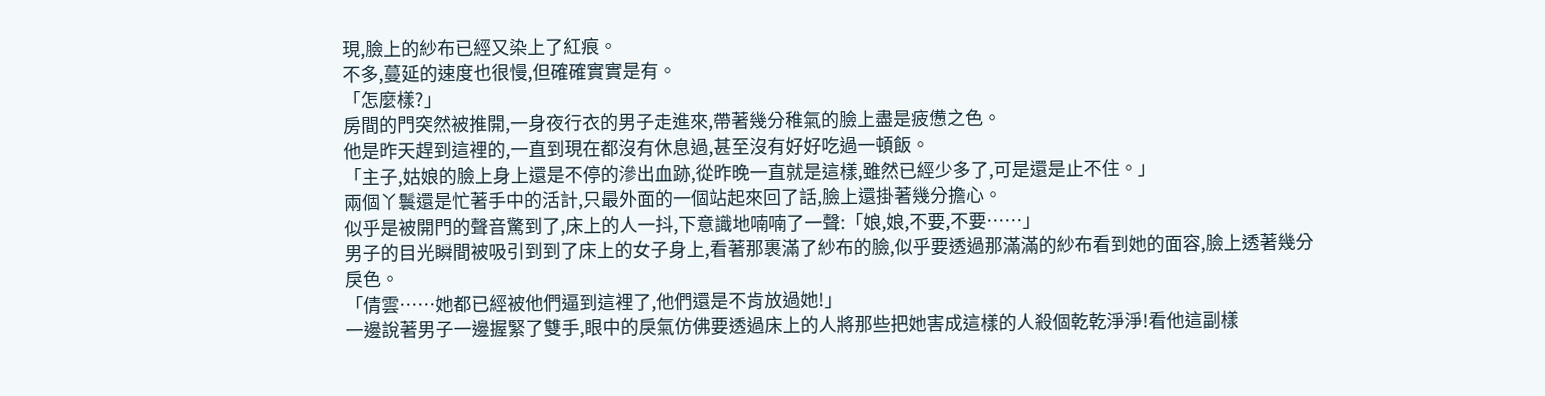現,臉上的紗布已經又染上了紅痕。
不多,蔓延的速度也很慢,但確確實實是有。
「怎麼樣?」
房間的門突然被推開,一身夜行衣的男子走進來,帶著幾分稚氣的臉上盡是疲憊之色。
他是昨天趕到這裡的,一直到現在都沒有休息過,甚至沒有好好吃過一頓飯。
「主子,姑娘的臉上身上還是不停的滲出血跡,從昨晚一直就是這樣,雖然已經少多了,可是還是止不住。」
兩個丫鬟還是忙著手中的活計,只最外面的一個站起來回了話,臉上還掛著幾分擔心。
似乎是被開門的聲音驚到了,床上的人一抖,下意識地喃喃了一聲:「娘,娘,不要,不要……」
男子的目光瞬間被吸引到到了床上的女子身上,看著那裹滿了紗布的臉,似乎要透過那滿滿的紗布看到她的面容,臉上透著幾分戾色。
「倩雲……她都已經被他們逼到這裡了,他們還是不肯放過她!」
一邊說著男子一邊握緊了雙手,眼中的戾氣仿佛要透過床上的人將那些把她害成這樣的人殺個乾乾淨淨!看他這副樣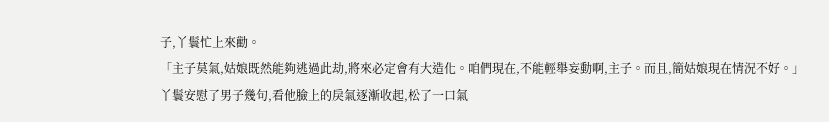子,丫鬟忙上來勸。
「主子莫氣,姑娘既然能夠逃過此劫,將來必定會有大造化。咱們現在,不能輕舉妄動啊,主子。而且,簡姑娘現在情況不好。」
丫鬟安慰了男子幾句,看他臉上的戾氣逐漸收起,松了一口氣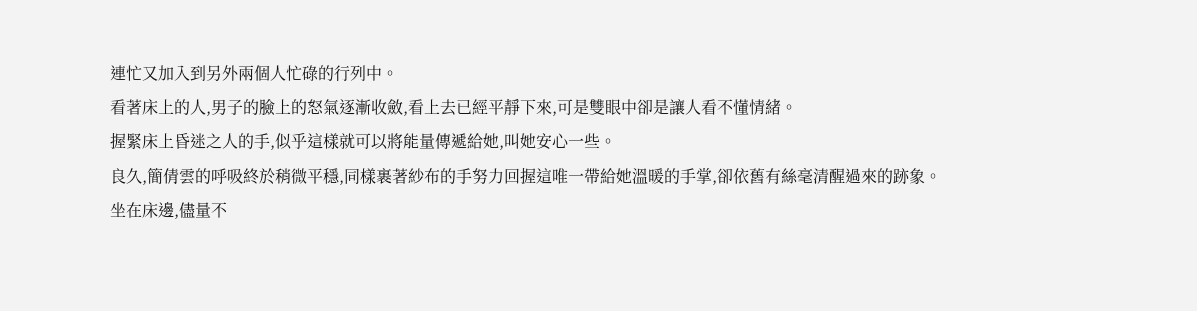連忙又加入到另外兩個人忙碌的行列中。
看著床上的人,男子的臉上的怒氣逐漸收斂,看上去已經平靜下來,可是雙眼中卻是讓人看不懂情緒。
握緊床上昏迷之人的手,似乎這樣就可以將能量傳遞給她,叫她安心一些。
良久,簡倩雲的呼吸終於稍微平穩,同樣裹著紗布的手努力回握這唯一帶給她溫暖的手掌,卻依舊有絲毫清醒過來的跡象。
坐在床邊,儘量不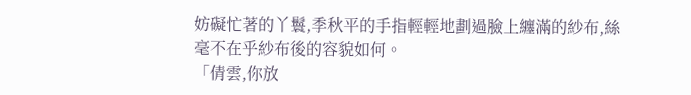妨礙忙著的丫鬟,季秋平的手指輕輕地劃過臉上纏滿的紗布,絲毫不在乎紗布後的容貌如何。
「倩雲,你放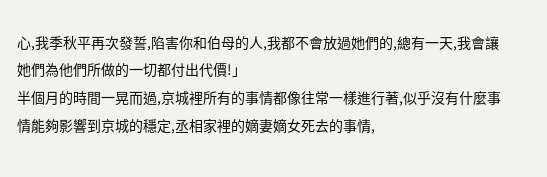心,我季秋平再次發誓,陷害你和伯母的人,我都不會放過她們的,總有一天,我會讓她們為他們所做的一切都付出代價!」
半個月的時間一晃而過,京城裡所有的事情都像往常一樣進行著,似乎沒有什麼事情能夠影響到京城的穩定,丞相家裡的嫡妻嫡女死去的事情,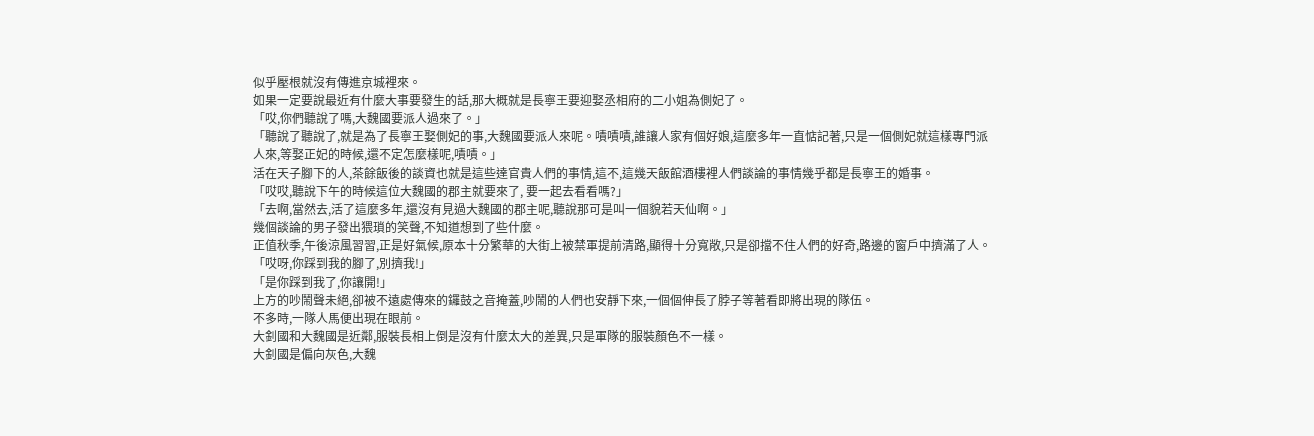似乎壓根就沒有傳進京城裡來。
如果一定要說最近有什麼大事要發生的話,那大概就是長寧王要迎娶丞相府的二小姐為側妃了。
「哎,你們聽說了嗎,大魏國要派人過來了。」
「聽說了聽說了,就是為了長寧王娶側妃的事,大魏國要派人來呢。嘖嘖嘖,誰讓人家有個好娘,這麼多年一直惦記著,只是一個側妃就這樣專門派人來,等娶正妃的時候,還不定怎麼樣呢,嘖嘖。」
活在天子腳下的人,茶餘飯後的談資也就是這些達官貴人們的事情,這不,這幾天飯館酒樓裡人們談論的事情幾乎都是長寧王的婚事。
「哎哎,聽說下午的時候這位大魏國的郡主就要來了, 要一起去看看嗎?」
「去啊,當然去,活了這麼多年,還沒有見過大魏國的郡主呢,聽說那可是叫一個貌若天仙啊。」
幾個談論的男子發出猥瑣的笑聲,不知道想到了些什麼。
正值秋季,午後涼風習習,正是好氣候,原本十分繁華的大街上被禁軍提前清路,顯得十分寬敞,只是卻擋不住人們的好奇,路邊的窗戶中擠滿了人。
「哎呀,你踩到我的腳了,別擠我!」
「是你踩到我了,你讓開!」
上方的吵鬧聲未絕,卻被不遠處傳來的鑼鼓之音掩蓋,吵鬧的人們也安靜下來,一個個伸長了脖子等著看即將出現的隊伍。
不多時,一隊人馬便出現在眼前。
大釗國和大魏國是近鄰,服裝長相上倒是沒有什麼太大的差異,只是軍隊的服裝顏色不一樣。
大釗國是偏向灰色,大魏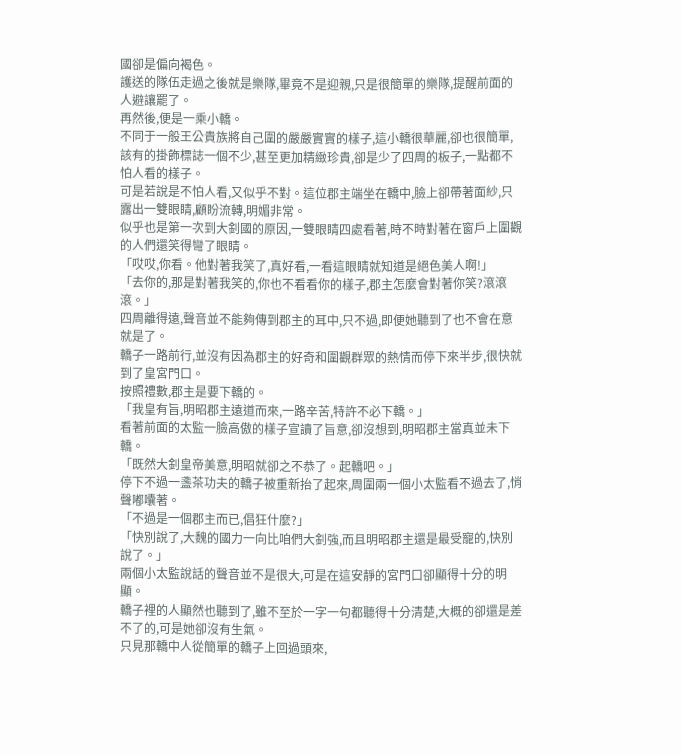國卻是偏向褐色。
護送的隊伍走過之後就是樂隊,畢竟不是迎親,只是很簡單的樂隊,提醒前面的人避讓罷了。
再然後,便是一乘小轎。
不同于一般王公貴族將自己圍的嚴嚴實實的樣子,這小轎很華麗,卻也很簡單,該有的掛飾標誌一個不少,甚至更加精緻珍貴,卻是少了四周的板子,一點都不怕人看的樣子。
可是若說是不怕人看,又似乎不對。這位郡主端坐在轎中,臉上卻帶著面紗,只露出一雙眼睛,顧盼流轉,明媚非常。
似乎也是第一次到大釗國的原因,一雙眼睛四處看著,時不時對著在窗戶上圍觀的人們還笑得彎了眼睛。
「哎哎,你看。他對著我笑了,真好看,一看這眼睛就知道是絕色美人啊!」
「去你的,那是對著我笑的,你也不看看你的樣子,郡主怎麼會對著你笑?滾滾滾。」
四周離得遠,聲音並不能夠傳到郡主的耳中,只不過,即便她聽到了也不會在意就是了。
轎子一路前行,並沒有因為郡主的好奇和圍觀群眾的熱情而停下來半步,很快就到了皇宮門口。
按照禮數,郡主是要下轎的。
「我皇有旨,明昭郡主遠道而來,一路辛苦,特許不必下轎。」
看著前面的太監一臉高傲的樣子宣讀了旨意,卻沒想到,明昭郡主當真並未下轎。
「既然大釗皇帝美意,明昭就卻之不恭了。起轎吧。」
停下不過一盞茶功夫的轎子被重新抬了起來,周圍兩一個小太監看不過去了,悄聲嘟囔著。
「不過是一個郡主而已,倡狂什麼?」
「快別說了,大魏的國力一向比咱們大釗強,而且明昭郡主還是最受寵的,快別說了。」
兩個小太監說話的聲音並不是很大,可是在這安靜的宮門口卻顯得十分的明顯。
轎子裡的人顯然也聽到了,雖不至於一字一句都聽得十分清楚,大概的卻還是差不了的,可是她卻沒有生氣。
只見那轎中人從簡單的轎子上回過頭來,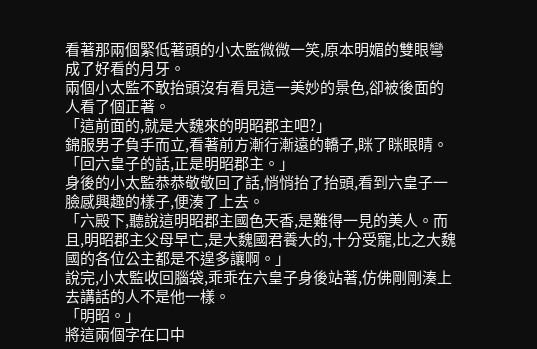看著那兩個緊低著頭的小太監微微一笑,原本明媚的雙眼彎成了好看的月牙。
兩個小太監不敢抬頭沒有看見這一美妙的景色,卻被後面的人看了個正著。
「這前面的,就是大魏來的明昭郡主吧?」
錦服男子負手而立,看著前方漸行漸遠的轎子,眯了眯眼睛。
「回六皇子的話,正是明昭郡主。」
身後的小太監恭恭敬敬回了話,悄悄抬了抬頭,看到六皇子一臉感興趣的樣子,便湊了上去。
「六殿下,聽說這明昭郡主國色天香,是難得一見的美人。而且,明昭郡主父母早亡,是大魏國君養大的,十分受寵,比之大魏國的各位公主都是不遑多讓啊。」
說完,小太監收回腦袋,乖乖在六皇子身後站著,仿佛剛剛湊上去講話的人不是他一樣。
「明昭。」
將這兩個字在口中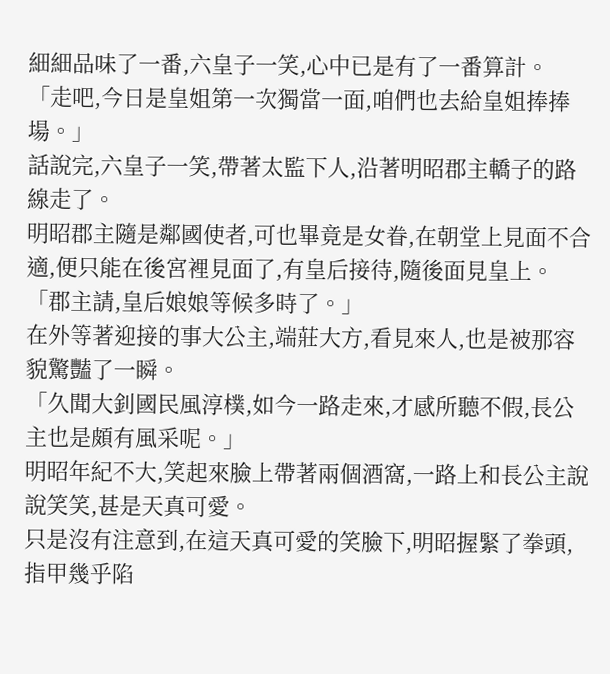細細品味了一番,六皇子一笑,心中已是有了一番算計。
「走吧,今日是皇姐第一次獨當一面,咱們也去給皇姐捧捧場。」
話說完,六皇子一笑,帶著太監下人,沿著明昭郡主轎子的路線走了。
明昭郡主隨是鄰國使者,可也畢竟是女眷,在朝堂上見面不合適,便只能在後宮裡見面了,有皇后接待,隨後面見皇上。
「郡主請,皇后娘娘等候多時了。」
在外等著迎接的事大公主,端莊大方,看見來人,也是被那容貌驚豔了一瞬。
「久聞大釗國民風淳樸,如今一路走來,才感所聽不假,長公主也是頗有風采呢。」
明昭年紀不大,笑起來臉上帶著兩個酒窩,一路上和長公主說說笑笑,甚是天真可愛。
只是沒有注意到,在這天真可愛的笑臉下,明昭握緊了拳頭,指甲幾乎陷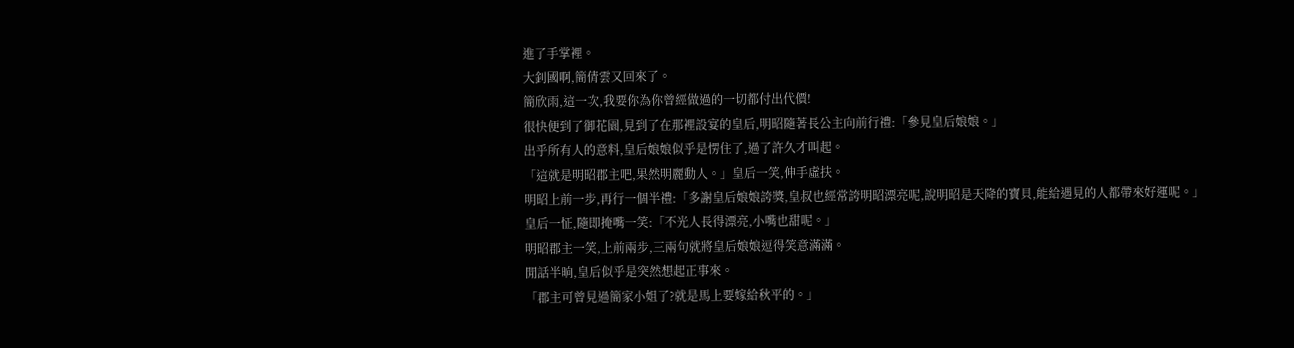進了手掌裡。
大釗國啊,簡倩雲又回來了。
簡欣雨,這一次,我要你為你曾經做過的一切都付出代價!
很快便到了御花園,見到了在那裡設宴的皇后,明昭隨著長公主向前行禮:「參見皇后娘娘。」
出乎所有人的意料,皇后娘娘似乎是愣住了,過了許久才叫起。
「這就是明昭郡主吧,果然明麗動人。」皇后一笑,伸手虛扶。
明昭上前一步,再行一個半禮:「多謝皇后娘娘誇獎,皇叔也經常誇明昭漂亮呢,說明昭是天降的寶貝,能給遇見的人都帶來好運呢。」
皇后一怔,隨即掩嘴一笑:「不光人長得漂亮,小嘴也甜呢。」
明昭郡主一笑,上前兩步,三兩句就將皇后娘娘逗得笑意滿滿。
閒話半晌,皇后似乎是突然想起正事來。
「郡主可曾見過簡家小姐了?就是馬上要嫁給秋平的。」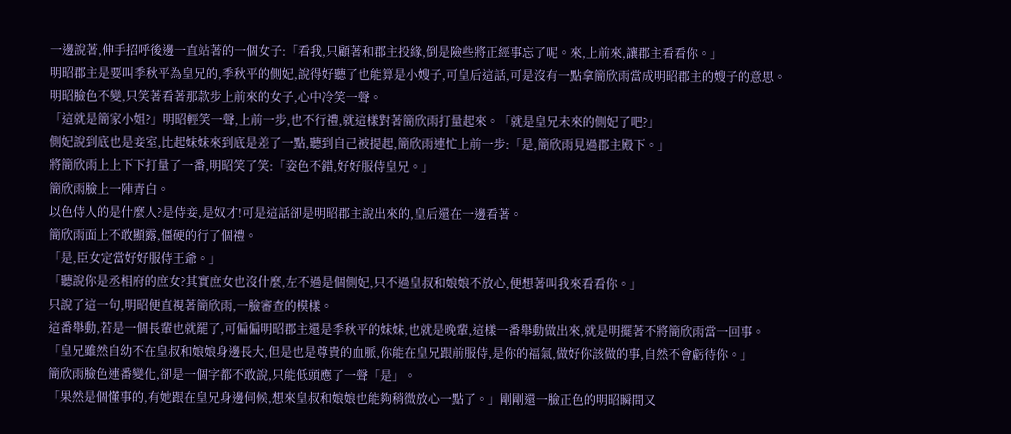一邊說著,伸手招呼後邊一直站著的一個女子:「看我,只顧著和郡主投緣,倒是險些將正經事忘了呢。來,上前來,讓郡主看看你。」
明昭郡主是要叫季秋平為皇兄的,季秋平的側妃,說得好聽了也能算是小嫂子,可皇后這話,可是沒有一點拿簡欣雨當成明昭郡主的嫂子的意思。
明昭臉色不變,只笑著看著那款步上前來的女子,心中冷笑一聲。
「這就是簡家小姐?」明昭輕笑一聲,上前一步,也不行禮,就這樣對著簡欣雨打量起來。「就是皇兄未來的側妃了吧?」
側妃說到底也是妾室,比起妹妹來到底是差了一點,聽到自己被提起,簡欣雨連忙上前一步:「是,簡欣雨見過郡主殿下。」
將簡欣雨上上下下打量了一番,明昭笑了笑:「姿色不錯,好好服侍皇兄。」
簡欣雨臉上一陣青白。
以色侍人的是什麼人?是侍妾,是奴才!可是這話卻是明昭郡主說出來的,皇后還在一邊看著。
簡欣雨面上不敢顯露,僵硬的行了個禮。
「是,臣女定當好好服侍王爺。」
「聽說你是丞相府的庶女?其實庶女也沒什麼,左不過是個側妃,只不過皇叔和娘娘不放心,便想著叫我來看看你。」
只說了這一句,明昭便直視著簡欣雨,一臉審查的模樣。
這番舉動,若是一個長輩也就罷了,可偏偏明昭郡主還是季秋平的妹妹,也就是晚輩,這樣一番舉動做出來,就是明擺著不將簡欣雨當一回事。
「皇兄雖然自幼不在皇叔和娘娘身邊長大,但是也是尊貴的血脈,你能在皇兄跟前服侍,是你的福氣,做好你該做的事,自然不會虧待你。」
簡欣雨臉色連番變化,卻是一個字都不敢說,只能低頭應了一聲「是」。
「果然是個懂事的,有她跟在皇兄身邊伺候,想來皇叔和娘娘也能夠稍微放心一點了。」剛剛還一臉正色的明昭瞬間又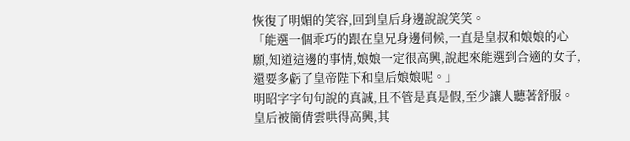恢復了明媚的笑容,回到皇后身邊說說笑笑。
「能選一個乖巧的跟在皇兄身邊伺候,一直是皇叔和娘娘的心願,知道這邊的事情,娘娘一定很高興,說起來能選到合適的女子,還要多虧了皇帝陛下和皇后娘娘呢。」
明昭字字句句說的真誠,且不管是真是假,至少讓人聽著舒服。
皇后被簡倩雲哄得高興,其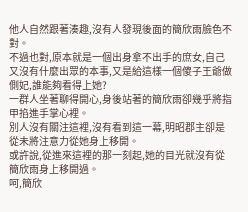他人自然跟著湊趣,沒有人發現後面的簡欣雨臉色不對。
不過也對,原本就是一個出身拿不出手的庶女,自己又沒有什麼出眾的本事,又是給這樣一個傻子王爺做側妃,誰能夠看得上她?
一群人坐著聊得開心,身後站著的簡欣雨卻幾乎將指甲掐進手掌心裡。
別人沒有關注這裡,沒有看到這一幕,明昭郡主卻是從未將注意力從她身上移開。
或許說,從進來這裡的那一刻起,她的目光就沒有從簡欣雨身上移開過。
呵,簡欣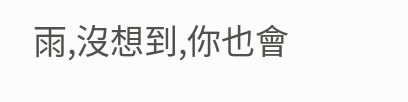雨,沒想到,你也會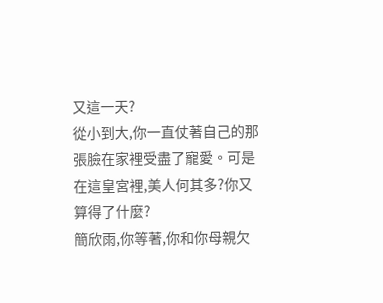又這一天?
從小到大,你一直仗著自己的那張臉在家裡受盡了寵愛。可是在這皇宮裡,美人何其多?你又算得了什麼?
簡欣雨,你等著,你和你母親欠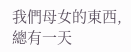我們母女的東西,總有一天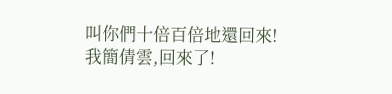叫你們十倍百倍地還回來!
我簡倩雲,回來了!